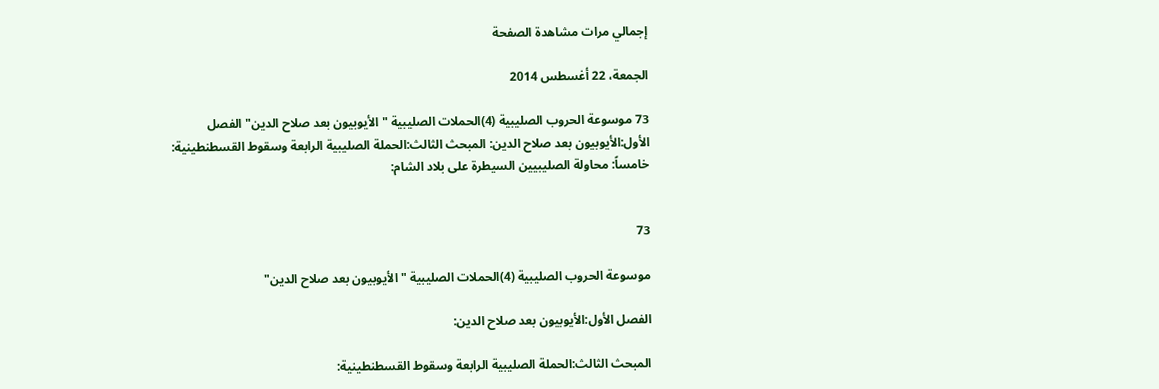إجمالي مرات مشاهدة الصفحة

الجمعة، 22 أغسطس 2014

73 موسوعة الحروب الصليبية (4)الحملات الصليبية "الأيوبيون بعد صلاح الدين" الفصل الأول:الأيوبيون بعد صلاح الدين: المبحث الثالث:الحملة الصليبية الرابعة وسقوط القسطنطينية: خامساً: محاولة الصليبيين السيطرة على بلاد الشام:


73

موسوعة الحروب الصليبية (4)الحملات الصليبية "الأيوبيون بعد صلاح الدين"

الفصل الأول:الأيوبيون بعد صلاح الدين:

المبحث الثالث:الحملة الصليبية الرابعة وسقوط القسطنطينية: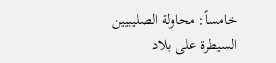خامساً: محاولة الصليبيين السيطرة على بلاد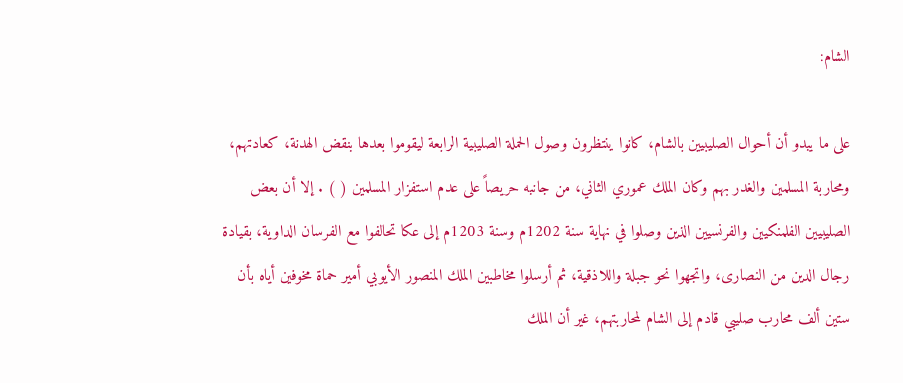الشام:

على ما يبدو أن أحوال الصليبيين بالشام، كانوا ينتظرون وصول الحملة الصليبية الرابعة ليقوموا بعدها بنقض الهدنة، كعادتهم، ومحاربة المسلمين والغدر بهم وكان الملك عموري الثاني، من جانبه حريصاً على عدم استفزار المسلمين ( ) . إلا أن بعض الصليبيين الفلمنكيين والفرنسيين الذين وصلوا في نهاية سنة 1202م وسنة 1203م إلى عكا تحالفوا مع الفرسان الداوية، بقيادة رجال الدين من النصارى، واتجهوا نحو جبلة واللاذقية، ثم أرسلوا مخاطبين الملك المنصور الأيوبي أمير حماة مخوفين أياه بأن ستين ألف محارب صليبي قادم إلى الشام لمحاربتهم، غير أن الملك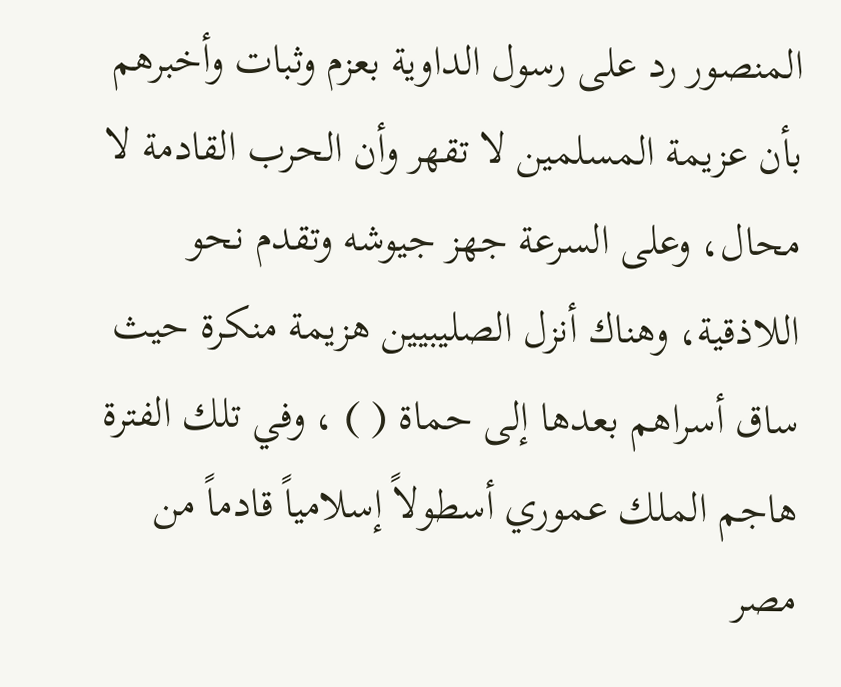المنصور رد على رسول الداوية بعزم وثبات وأخبرهم بأن عزيمة المسلمين لا تقهر وأن الحرب القادمة لا محال، وعلى السرعة جهز جيوشه وتقدم نحو اللاذقية، وهناك أنزل الصليبيين هزيمة منكرة حيث ساق أسراهم بعدها إلى حماة ( ) ، وفي تلك الفترة هاجم الملك عموري أسطولاً إسلامياً قادماً من مصر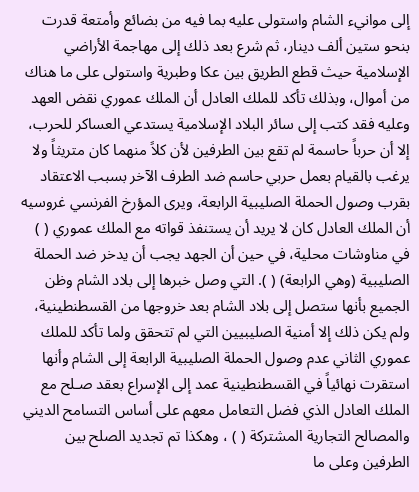إلى موانيء الشام واستولى عليه بما فيه من بضائع وأمتعة قدرت بنحو ستين ألف دينار، ثم شرع بعد ذلك إلى مهاجمة الأراضي الإسلامية حيث قطع الطريق بين عكا وطبرية واستولى على ما هناك من أموال، وبذلك تأكد للملك العادل أن الملك عموري نقض العهد وعليه فقد كتب إلى سائر البلاد الإسلامية يستدعي العساكر للحرب، إلا أن حرباً حاسمة لم تقع بين الطرفين لأن كلاً منهما كان متريثاً ولا يرغب بالقيام بعمل حربي حاسم ضد الطرف الآخر بسبب الاعتقاد بقرب وصول الحملة الصليبية الرابعة، ويرى المؤرخ الفرنسي غروسيه أن الملك العادل كان لا يريد أن يستنفذ قواته مع الملك عموري ( ) في مناوشات محلية، في حين أن الجهد يجب أن يدخر ضد الحملة الصليبية (وهي الرابعة) ( ). التي وصل خبرها إلى بلاد الشام وظن الجميع بأنها ستصل إلى بلاد الشام بعد خروجها من القسطنطينية، ولم يكن ذلك إلا أمنية الصليبيين التي لم تتحقق ولما تأكد للملك عموري الثاني عدم وصول الحملة الصليبية الرابعة إلى الشام وأنها استقرت نهائياً في القسطنطينية عمد إلى الإسراع بعقد صـلح مع الملك العادل الذي فضل التعامل معهم على أساس التسامح الديني والمصالح التجارية المشتركة ( ) ، وهكذا تم تجديد الصلح بين الطرفين وعلى ما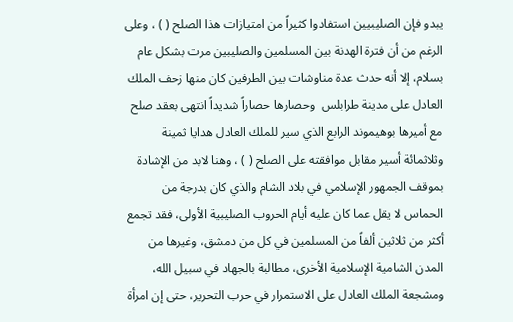يبدو فإن الصليبيين استفادوا كثيراً من امتيازات هذا الصلح ( ) ، وعلى الرغم من أن فترة الهدنة بين المسلمين والصليبين مرت بشكل عام بسلام، إلا أنه حدث عدة مناوشات بين الطرفين كان منها زحف الملك العادل على مدينة طرابلس  وحصارها حصاراً شديداً انتهى بعقد صلح مع أميرها بوهيموند الرابع الذي سير للملك العادل هدايا ثمينة وثلاثمائة أسير مقابل موافقته على الصلح ( ) ، وهنا لابد من الإشادة بموقف الجمهور الإسلامي في بلاد الشام والذي كان بدرجة من الحماس لا يقل عما كان عليه أيام الحروب الصليبية الأولى، فقد تجمع أكثر من ثلاثين ألفاً من المسلمين في كل من دمشق، وغيرها من المدن الشامية الإسلامية الأخرى، مطالبة بالجهاد في سبيل الله، ومشجعة الملك العادل على الاستمرار في حرب التحرير، حتى إن امرأة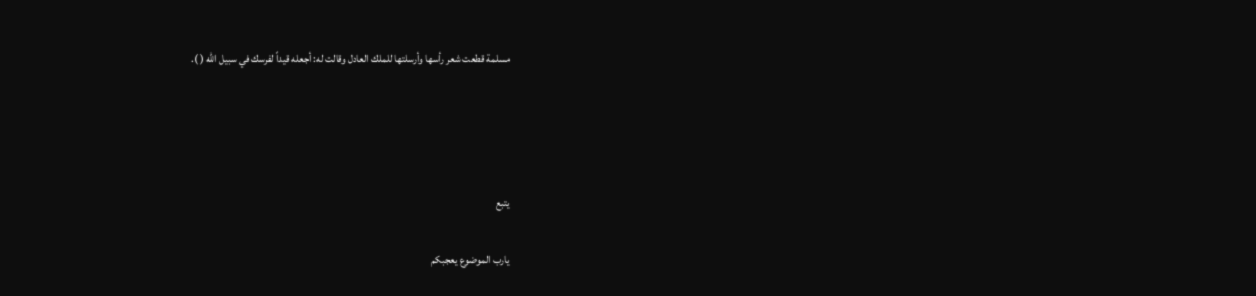مسلمة قطعت شعر رأسها وأرسلتها للملك العادل وقالت له: أجعله قيداً لفرسك في سبيل الله ( ).




يتبع

يارب الموضوع يعجبكم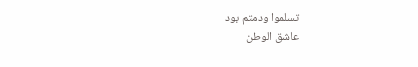تسلموا ودمتم بود
عاشق الوطن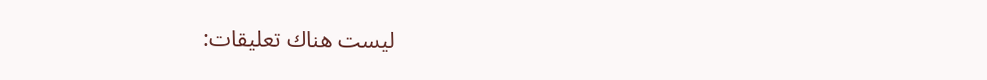ليست هناك تعليقات: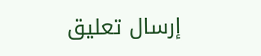إرسال تعليق